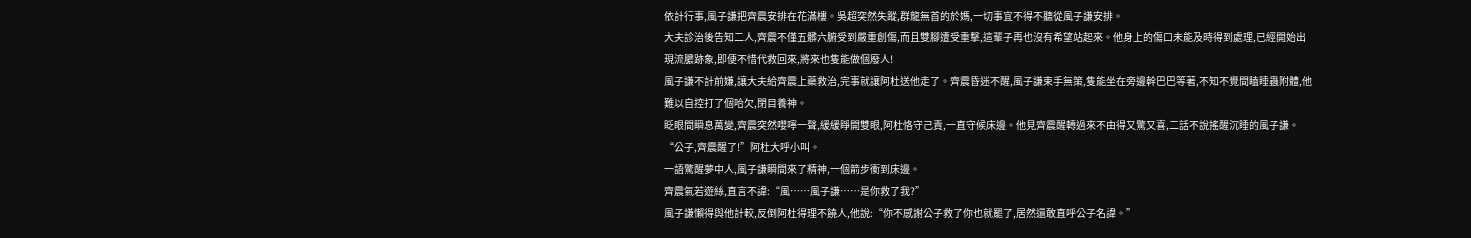依計行事,風子謙把齊震安排在花滿樓。吳超突然失蹤,群龍無首的於媽,一切事宜不得不聽從風子謙安排。
大夫診治後告知二人,齊震不僅五髒六腑受到嚴重創傷,而且雙腳遭受重擊,這輩子再也沒有希望站起來。他身上的傷口未能及時得到處理,已經開始出現流膿跡象,即便不惜代救回來,將來也隻能做個廢人!
風子謙不計前嫌,讓大夫給齊震上藥救治,完事就讓阿杜送他走了。齊震昏迷不醒,風子謙束手無策,隻能坐在旁邊幹巴巴等著,不知不覺間瞌睡蟲附體,他難以自控打了個哈欠,閉目養神。
眨眼間瞬息萬變,齊震突然嚶嚀一聲,緩緩睜開雙眼,阿杜恪守己責,一直守候床邊。他見齊震醒轉過來不由得又驚又喜,二話不說搖醒沉睡的風子謙。
“公子,齊震醒了!”阿杜大呼小叫。
一語驚醒夢中人,風子謙瞬間來了精神,一個箭步衝到床邊。
齊震氣若遊絲,直言不諱:“風……風子謙……是你救了我?”
風子謙懶得與他計較,反倒阿杜得理不饒人,他說:“你不感謝公子救了你也就罷了,居然還敢直呼公子名諱。”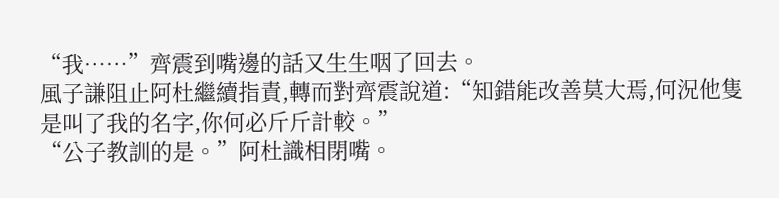“我……”齊震到嘴邊的話又生生咽了回去。
風子謙阻止阿杜繼續指責,轉而對齊震說道:“知錯能改善莫大焉,何況他隻是叫了我的名字,你何必斤斤計較。”
“公子教訓的是。”阿杜識相閉嘴。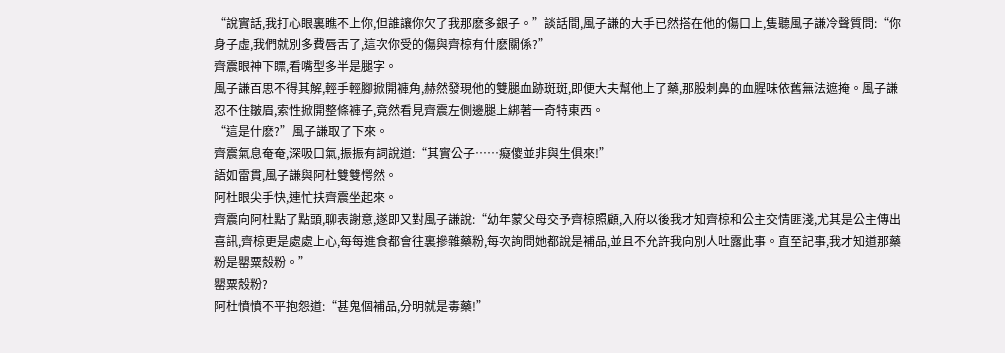“說實話,我打心眼裏瞧不上你,但誰讓你欠了我那麽多銀子。”談話間,風子謙的大手已然搭在他的傷口上,隻聽風子謙冷聲質問:“你身子虛,我們就別多費唇舌了,這次你受的傷與齊椋有什麽關係?”
齊震眼神下瞟,看嘴型多半是腿字。
風子謙百思不得其解,輕手輕腳掀開褲角,赫然發現他的雙腿血跡斑斑,即便大夫幫他上了藥,那股刺鼻的血腥味依舊無法遮掩。風子謙忍不住皺眉,索性掀開整條褲子,竟然看見齊震左側邊腿上綁著一奇特東西。
“這是什麽?”風子謙取了下來。
齊震氣息奄奄,深吸口氣,振振有詞說道:“其實公子……癡傻並非與生俱來!”
語如雷貫,風子謙與阿杜雙雙愕然。
阿杜眼尖手快,連忙扶齊震坐起來。
齊震向阿杜點了點頭,聊表謝意,遂即又對風子謙說:“幼年蒙父母交予齊椋照顧,入府以後我才知齊椋和公主交情匪淺,尤其是公主傳出喜訊,齊椋更是處處上心,每每進食都會往裏摻雜藥粉,每次詢問她都說是補品,並且不允許我向別人吐露此事。直至記事,我才知道那藥粉是罌粟殼粉。”
罌粟殼粉?
阿杜憤憤不平抱怨道:“甚鬼個補品,分明就是毒藥!”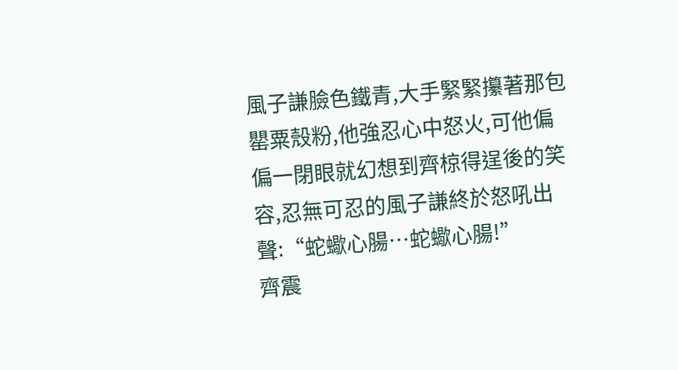風子謙臉色鐵青,大手緊緊攥著那包罌粟殼粉,他強忍心中怒火,可他偏偏一閉眼就幻想到齊椋得逞後的笑容,忍無可忍的風子謙終於怒吼出聲:“蛇蠍心腸…蛇蠍心腸!”
齊震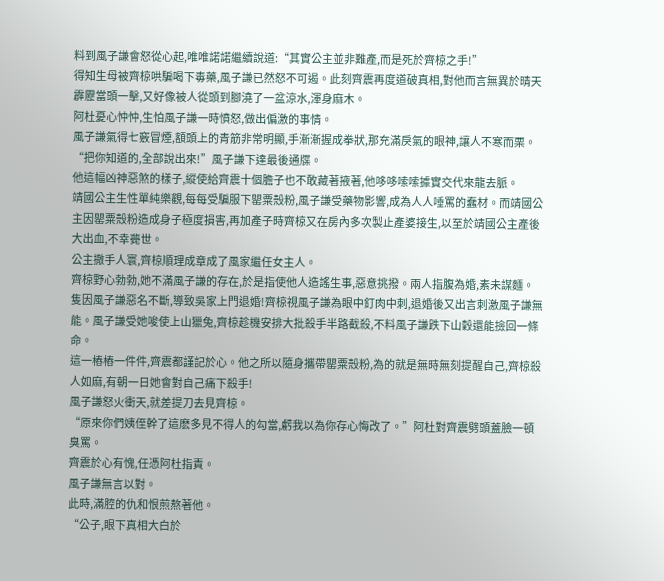料到風子謙會怒從心起,唯唯諾諾繼續說道:“其實公主並非難產,而是死於齊椋之手!”
得知生母被齊椋哄騙喝下毒藥,風子謙已然怒不可遏。此刻齊震再度道破真相,對他而言無異於晴天霹靂當頭一擊,又好像被人從頭到腳澆了一盆涼水,渾身麻木。
阿杜憂心忡忡,生怕風子謙一時憤怒,做出偏激的事情。
風子謙氣得七竅冒煙,額頭上的青筋非常明顯,手漸漸握成拳狀,那充滿戾氣的眼神,讓人不寒而栗。
“把你知道的,全部說出來!”風子謙下達最後通牒。
他這幅凶神惡煞的樣子,縱使給齊震十個膽子也不敢藏著掖著,他哆哆嗦嗦據實交代來龍去脈。
靖國公主生性單純樂觀,每每受騙服下罌粟殼粉,風子謙受藥物影響,成為人人唾罵的蠢材。而靖國公主因罌粟殼粉造成身子極度損害,再加產子時齊椋又在房內多次製止產婆接生,以至於靖國公主產後大出血,不幸薨世。
公主撒手人寰,齊椋順理成章成了風家繼任女主人。
齊椋野心勃勃,她不滿風子謙的存在,於是指使他人造謠生事,惡意挑撥。兩人指腹為婚,素未謀麵。隻因風子謙惡名不斷,導致吳家上門退婚!齊椋視風子謙為眼中釘肉中刺,退婚後又出言刺激風子謙無能。風子謙受她唆使上山獵兔,齊椋趁機安排大批殺手半路截殺,不料風子謙跌下山穀還能撿回一條命。
這一樁樁一件件,齊震都謹記於心。他之所以隨身攜帶罌粟殼粉,為的就是無時無刻提醒自己,齊椋殺人如麻,有朝一日她會對自己痛下殺手!
風子謙怒火衝天,就差提刀去見齊椋。
“原來你們姨侄幹了這麽多見不得人的勾當,虧我以為你存心悔改了。”阿杜對齊震劈頭蓋臉一頓臭罵。
齊震於心有愧,任憑阿杜指責。
風子謙無言以對。
此時,滿腔的仇和恨煎熬著他。
“公子,眼下真相大白於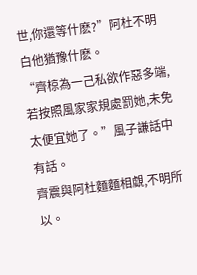世,你還等什麽?”阿杜不明白他猶豫什麽。
“齊椋為一己私欲作惡多端,若按照風家家規處罰她,未免太便宜她了。”風子謙話中有話。
齊震與阿杜麵麵相覷,不明所以。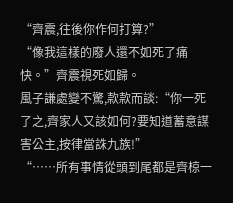“齊震,往後你作何打算?”
“像我這樣的廢人還不如死了痛快。”齊震視死如歸。
風子謙處變不驚,款款而談:“你一死了之,齊家人又該如何?要知道蓄意謀害公主,按律當誅九族!”
“……所有事情從頭到尾都是齊椋一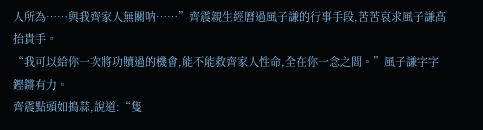人所為……與我齊家人無關呐……”齊震親生經曆過風子謙的行事手段,苦苦哀求風子謙高抬貴手。
“我可以給你一次將功贖過的機會,能不能救齊家人性命,全在你一念之間。”風子謙字字鏗鏘有力。
齊震點頭如搗蒜,說道:“隻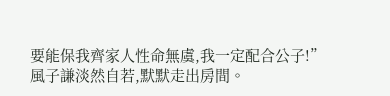要能保我齊家人性命無虞,我一定配合公子!”
風子謙淡然自若,默默走出房間。